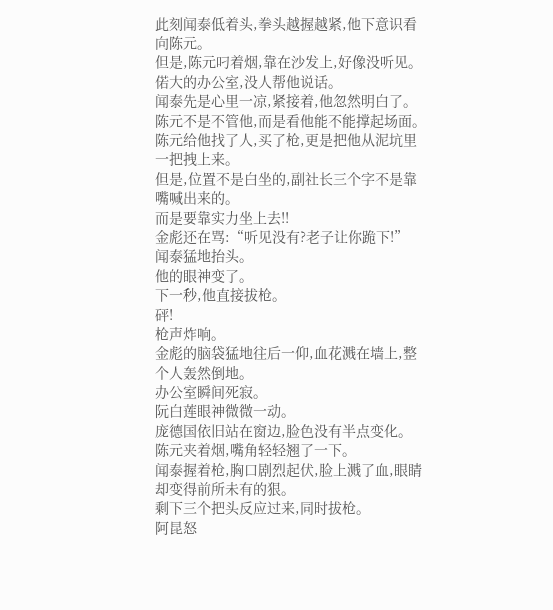此刻闻泰低着头,拳头越握越紧,他下意识看向陈元。
但是,陈元叼着烟,靠在沙发上,好像没听见。
偌大的办公室,没人帮他说话。
闻泰先是心里一凉,紧接着,他忽然明白了。
陈元不是不管他,而是看他能不能撑起场面。
陈元给他找了人,买了枪,更是把他从泥坑里一把拽上来。
但是,位置不是白坐的,副社长三个字不是靠嘴喊出来的。
而是要靠实力坐上去!!
金彪还在骂:“听见没有?老子让你跪下!”
闻泰猛地抬头。
他的眼神变了。
下一秒,他直接拔枪。
砰!
枪声炸响。
金彪的脑袋猛地往后一仰,血花溅在墙上,整个人轰然倒地。
办公室瞬间死寂。
阮白莲眼神微微一动。
庞德国依旧站在窗边,脸色没有半点变化。
陈元夹着烟,嘴角轻轻翘了一下。
闻泰握着枪,胸口剧烈起伏,脸上溅了血,眼睛却变得前所未有的狠。
剩下三个把头反应过来,同时拔枪。
阿昆怒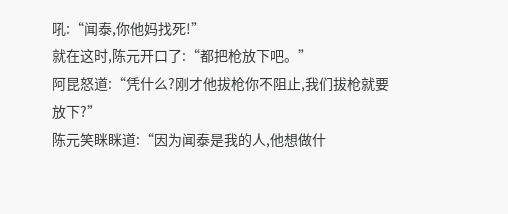吼:“闻泰,你他妈找死!”
就在这时,陈元开口了:“都把枪放下吧。”
阿昆怒道:“凭什么?刚才他拔枪你不阻止,我们拔枪就要放下?”
陈元笑眯眯道:“因为闻泰是我的人,他想做什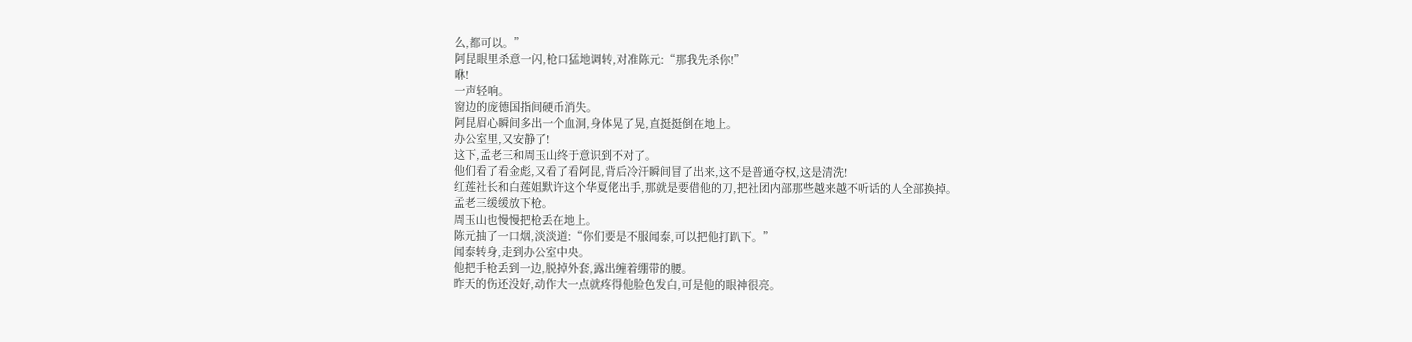么,都可以。”
阿昆眼里杀意一闪,枪口猛地调转,对准陈元:“那我先杀你!”
咻!
一声轻响。
窗边的庞德国指间硬币消失。
阿昆眉心瞬间多出一个血洞,身体晃了晃,直挺挺倒在地上。
办公室里,又安静了!
这下,孟老三和周玉山终于意识到不对了。
他们看了看金彪,又看了看阿昆,背后冷汗瞬间冒了出来,这不是普通夺权,这是清洗!
红莲社长和白莲姐默许这个华夏佬出手,那就是要借他的刀,把社团内部那些越来越不听话的人全部换掉。
孟老三缓缓放下枪。
周玉山也慢慢把枪丢在地上。
陈元抽了一口烟,淡淡道:“你们要是不服闻泰,可以把他打趴下。”
闻泰转身,走到办公室中央。
他把手枪丢到一边,脱掉外套,露出缠着绷带的腰。
昨天的伤还没好,动作大一点就疼得他脸色发白,可是他的眼神很亮。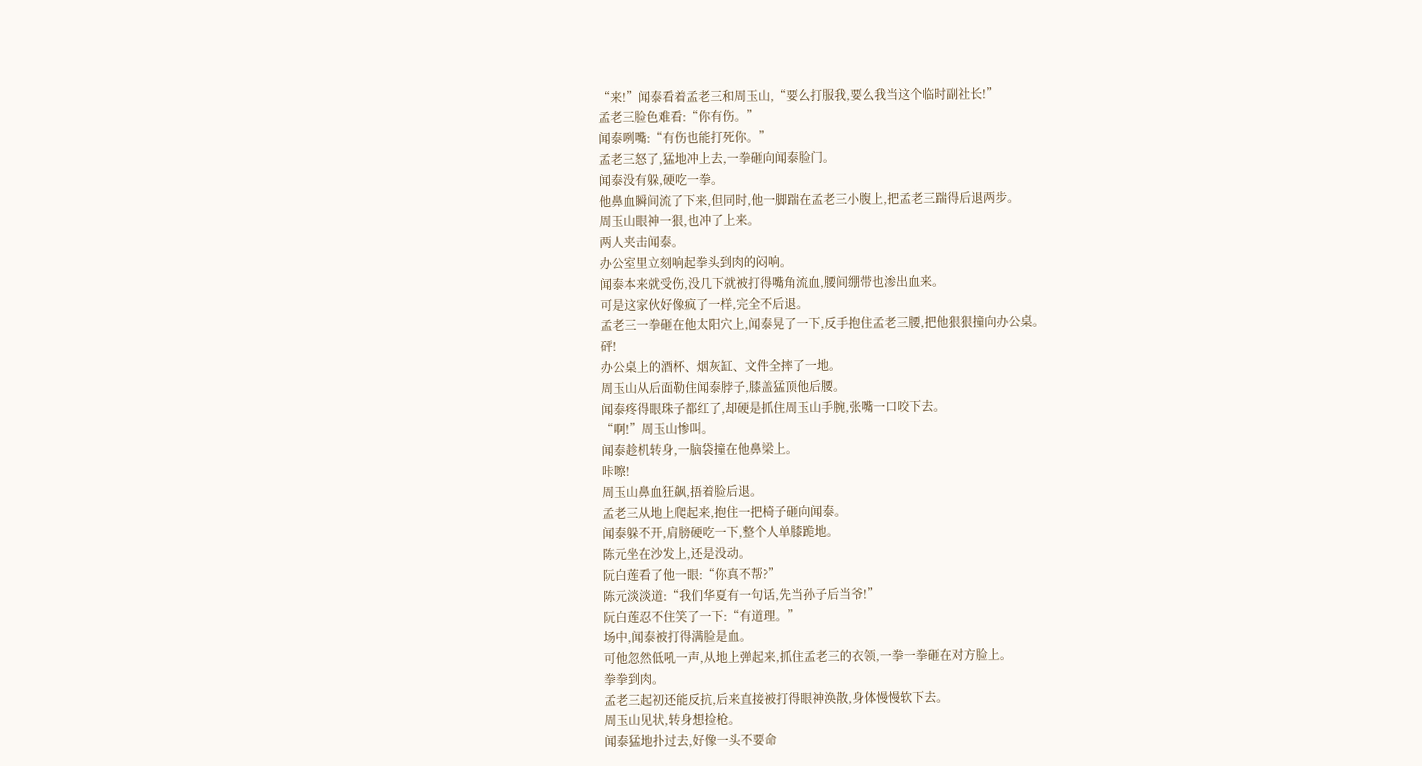“来!”闻泰看着孟老三和周玉山,“要么打服我,要么我当这个临时副社长!”
孟老三脸色难看:“你有伤。”
闻泰咧嘴:“有伤也能打死你。”
孟老三怒了,猛地冲上去,一拳砸向闻泰脸门。
闻泰没有躲,硬吃一拳。
他鼻血瞬间流了下来,但同时,他一脚踹在孟老三小腹上,把孟老三踹得后退两步。
周玉山眼神一狠,也冲了上来。
两人夹击闻泰。
办公室里立刻响起拳头到肉的闷响。
闻泰本来就受伤,没几下就被打得嘴角流血,腰间绷带也渗出血来。
可是这家伙好像疯了一样,完全不后退。
孟老三一拳砸在他太阳穴上,闻泰晃了一下,反手抱住孟老三腰,把他狠狠撞向办公桌。
砰!
办公桌上的酒杯、烟灰缸、文件全摔了一地。
周玉山从后面勒住闻泰脖子,膝盖猛顶他后腰。
闻泰疼得眼珠子都红了,却硬是抓住周玉山手腕,张嘴一口咬下去。
“啊!”周玉山惨叫。
闻泰趁机转身,一脑袋撞在他鼻梁上。
咔嚓!
周玉山鼻血狂飙,捂着脸后退。
孟老三从地上爬起来,抱住一把椅子砸向闻泰。
闻泰躲不开,肩膀硬吃一下,整个人单膝跪地。
陈元坐在沙发上,还是没动。
阮白莲看了他一眼:“你真不帮?”
陈元淡淡道:“我们华夏有一句话,先当孙子后当爷!”
阮白莲忍不住笑了一下:“有道理。”
场中,闻泰被打得满脸是血。
可他忽然低吼一声,从地上弹起来,抓住孟老三的衣领,一拳一拳砸在对方脸上。
拳拳到肉。
孟老三起初还能反抗,后来直接被打得眼神涣散,身体慢慢软下去。
周玉山见状,转身想捡枪。
闻泰猛地扑过去,好像一头不要命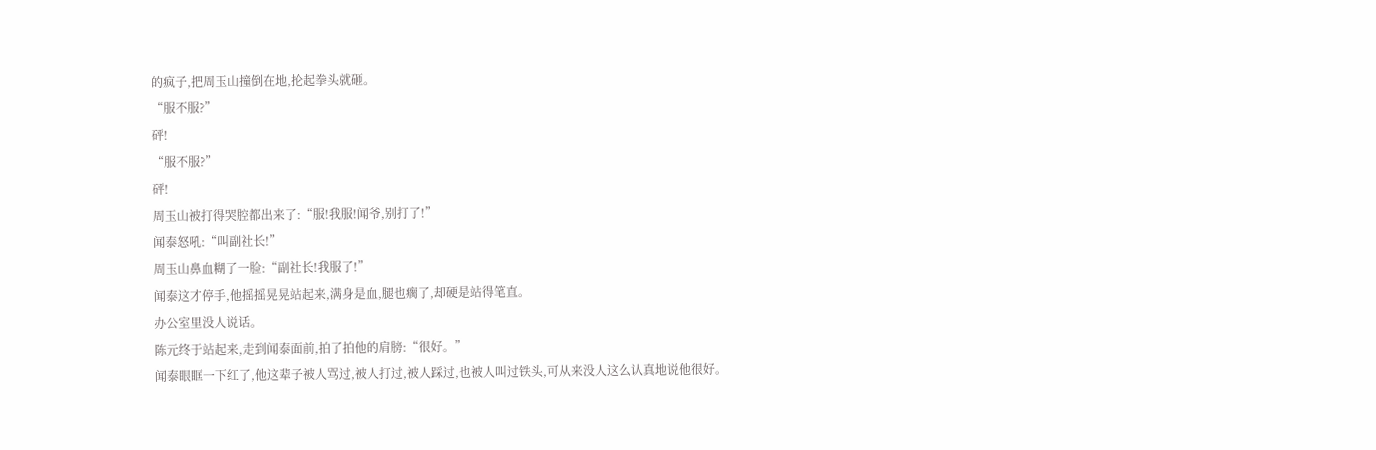的疯子,把周玉山撞倒在地,抡起拳头就砸。
“服不服?”
砰!
“服不服?”
砰!
周玉山被打得哭腔都出来了:“服!我服!闻爷,别打了!”
闻泰怒吼:“叫副社长!”
周玉山鼻血糊了一脸:“副社长!我服了!”
闻泰这才停手,他摇摇晃晃站起来,满身是血,腿也瘸了,却硬是站得笔直。
办公室里没人说话。
陈元终于站起来,走到闻泰面前,拍了拍他的肩膀:“很好。”
闻泰眼眶一下红了,他这辈子被人骂过,被人打过,被人踩过,也被人叫过铁头,可从来没人这么认真地说他很好。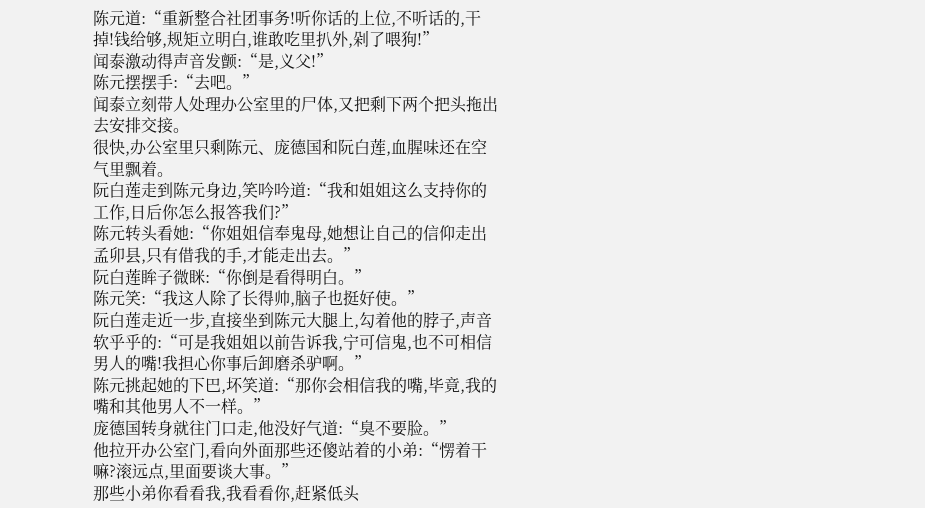陈元道:“重新整合社团事务!听你话的上位,不听话的,干掉!钱给够,规矩立明白,谁敢吃里扒外,剁了喂狗!”
闻泰激动得声音发颤:“是,义父!”
陈元摆摆手:“去吧。”
闻泰立刻带人处理办公室里的尸体,又把剩下两个把头拖出去安排交接。
很快,办公室里只剩陈元、庞德国和阮白莲,血腥味还在空气里飘着。
阮白莲走到陈元身边,笑吟吟道:“我和姐姐这么支持你的工作,日后你怎么报答我们?”
陈元转头看她:“你姐姐信奉鬼母,她想让自己的信仰走出孟卯县,只有借我的手,才能走出去。”
阮白莲眸子微眯:“你倒是看得明白。”
陈元笑:“我这人除了长得帅,脑子也挺好使。”
阮白莲走近一步,直接坐到陈元大腿上,勾着他的脖子,声音软乎乎的:“可是我姐姐以前告诉我,宁可信鬼,也不可相信男人的嘴!我担心你事后卸磨杀驴啊。”
陈元挑起她的下巴,坏笑道:“那你会相信我的嘴,毕竟,我的嘴和其他男人不一样。”
庞德国转身就往门口走,他没好气道:“臭不要脸。”
他拉开办公室门,看向外面那些还傻站着的小弟:“愣着干嘛?滚远点,里面要谈大事。”
那些小弟你看看我,我看看你,赶紧低头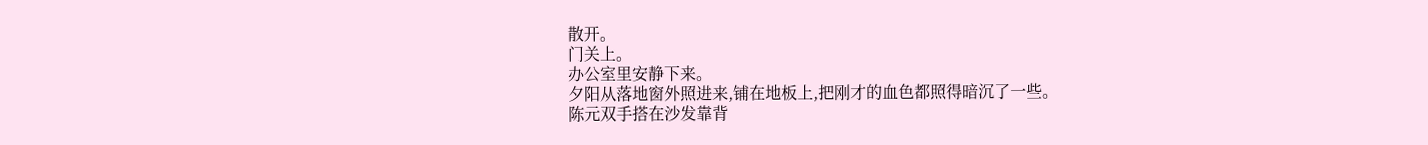散开。
门关上。
办公室里安静下来。
夕阳从落地窗外照进来,铺在地板上,把刚才的血色都照得暗沉了一些。
陈元双手搭在沙发靠背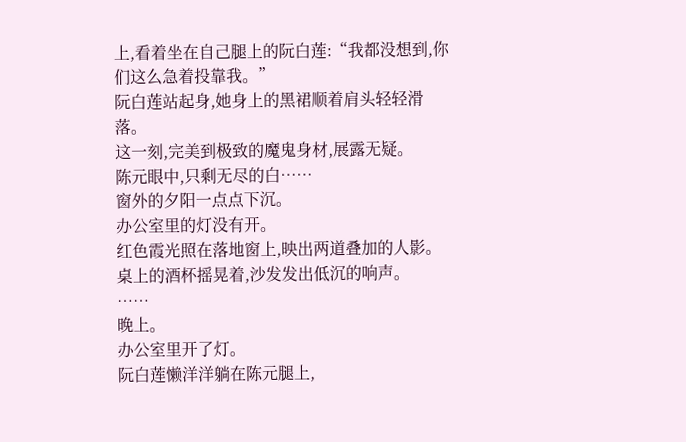上,看着坐在自己腿上的阮白莲:“我都没想到,你们这么急着投靠我。”
阮白莲站起身,她身上的黑裙顺着肩头轻轻滑落。
这一刻,完美到极致的魔鬼身材,展露无疑。
陈元眼中,只剩无尽的白……
窗外的夕阳一点点下沉。
办公室里的灯没有开。
红色霞光照在落地窗上,映出两道叠加的人影。
桌上的酒杯摇晃着,沙发发出低沉的响声。
……
晚上。
办公室里开了灯。
阮白莲懒洋洋躺在陈元腿上,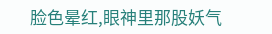脸色晕红,眼神里那股妖气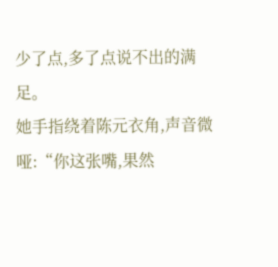少了点,多了点说不出的满足。
她手指绕着陈元衣角,声音微哑:“你这张嘴,果然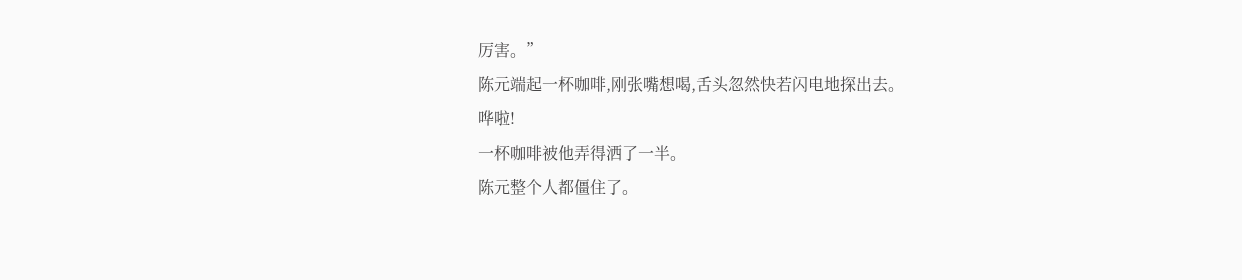厉害。”
陈元端起一杯咖啡,刚张嘴想喝,舌头忽然快若闪电地探出去。
哗啦!
一杯咖啡被他弄得洒了一半。
陈元整个人都僵住了。